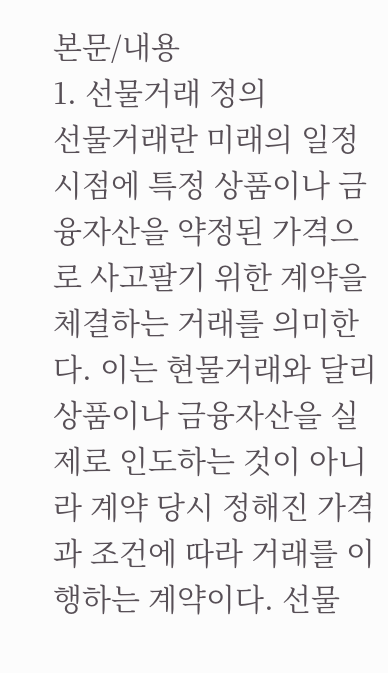본문/내용
1. 선물거래 정의
선물거래란 미래의 일정 시점에 특정 상품이나 금융자산을 약정된 가격으로 사고팔기 위한 계약을 체결하는 거래를 의미한다. 이는 현물거래와 달리 상품이나 금융자산을 실제로 인도하는 것이 아니라 계약 당시 정해진 가격과 조건에 따라 거래를 이행하는 계약이다. 선물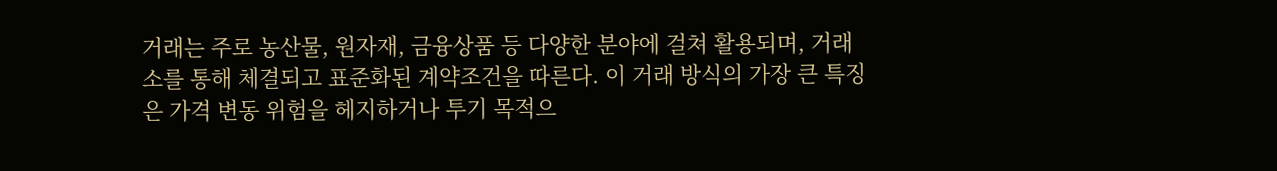거래는 주로 농산물, 원자재, 금융상품 등 다양한 분야에 걸쳐 활용되며, 거래소를 통해 체결되고 표준화된 계약조건을 따른다. 이 거래 방식의 가장 큰 특징은 가격 변동 위험을 헤지하거나 투기 목적으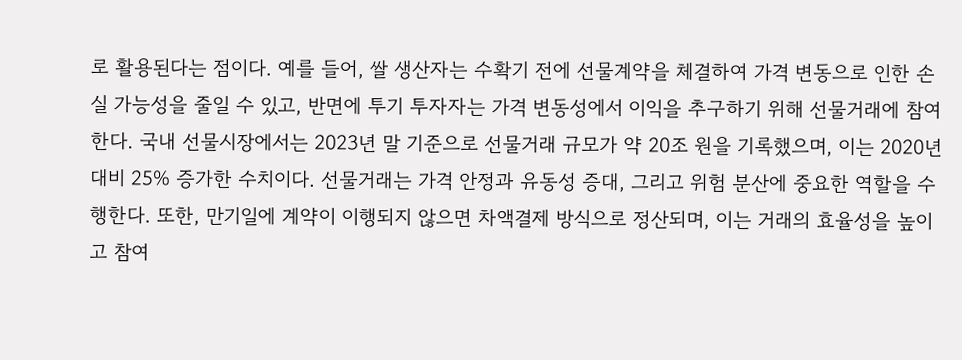로 활용된다는 점이다. 예를 들어, 쌀 생산자는 수확기 전에 선물계약을 체결하여 가격 변동으로 인한 손실 가능성을 줄일 수 있고, 반면에 투기 투자자는 가격 변동성에서 이익을 추구하기 위해 선물거래에 참여한다. 국내 선물시장에서는 2023년 말 기준으로 선물거래 규모가 약 20조 원을 기록했으며, 이는 2020년 대비 25% 증가한 수치이다. 선물거래는 가격 안정과 유동성 증대, 그리고 위험 분산에 중요한 역할을 수행한다. 또한, 만기일에 계약이 이행되지 않으면 차액결제 방식으로 정산되며, 이는 거래의 효율성을 높이고 참여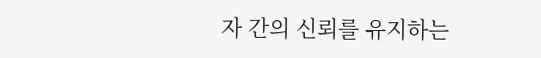자 간의 신뢰를 유지하는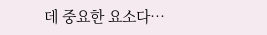데 중요한 요소다…